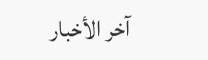آخر الأخبار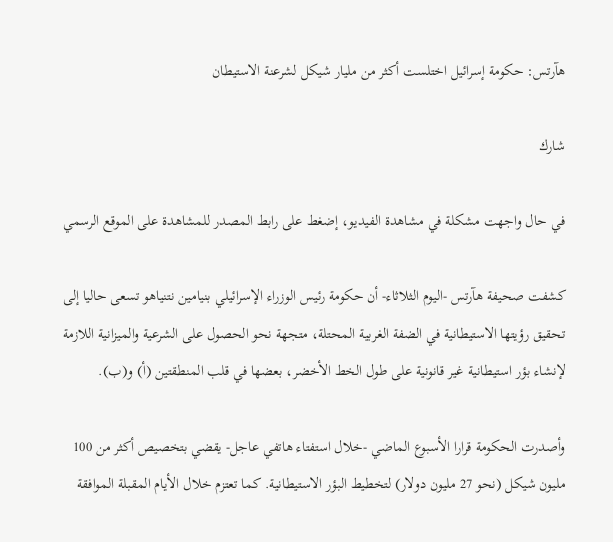هآرتس: حكومة إسرائيل اختلست أكثر من مليار شيكل لشرعنة الاستيطان

شارك

في حال واجهت مشكلة في مشاهدة الفيديو، إضغط على رابط المصدر للمشاهدة على الموقع الرسمي

كشفت صحيفة هآرتس -اليوم الثلاثاء- أن حكومة رئيس الوزراء الإسرائيلي بنيامين نتنياهو تسعى حاليا إلى تحقيق رؤيتها الاستيطانية في الضفة الغربية المحتلة، متجهة نحو الحصول على الشرعية والميزانية اللازمة لإنشاء بؤر استيطانية غير قانونية على طول الخط الأخضر، بعضها في قلب المنطقتين (أ) و(ب).

وأصدرت الحكومة قرارا الأسبوع الماضي -خلال استفتاء هاتفي عاجل- يقضي بتخصيص أكثر من 100 مليون شيكل (نحو 27 مليون دولار) لتخطيط البؤر الاستيطانية. كما تعتزم خلال الأيام المقبلة الموافقة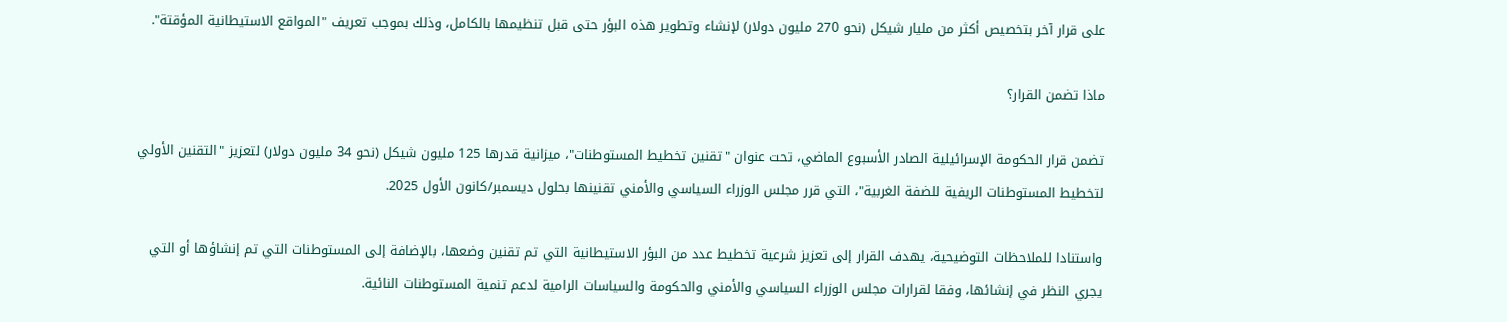على قرار آخر بتخصيص أكثر من مليار شيكل (نحو 270 مليون دولار) لإنشاء وتطوير هذه البؤر حتى قبل تنظيمها بالكامل، وذلك بموجب تعريف "المواقع الاستيطانية المؤقتة".

ماذا تضمن القرار؟

تضمن قرار الحكومة الإسرائيلية الصادر الأسبوع الماضي، تحت عنوان "تقنين تخطيط المستوطنات"، ميزانية قدرها 125 مليون شيكل (نحو 34 مليون دولار) لتعزيز "التقنين الأولي لتخطيط المستوطنات الريفية للضفة الغربية"، التي قرر مجلس الوزراء السياسي والأمني تقنينها بحلول ديسمبر/كانون الأول 2025.

واستنادا للملاحظات التوضيحية، يهدف القرار إلى تعزيز شرعية تخطيط عدد من البؤر الاستيطانية التي تم تقنين وضعها، بالإضافة إلى المستوطنات التي تم إنشاؤها أو التي يجري النظر في إنشائها، وفقا لقرارات مجلس الوزراء السياسي والأمني والحكومة والسياسات الرامية لدعم تنمية المستوطنات النائية.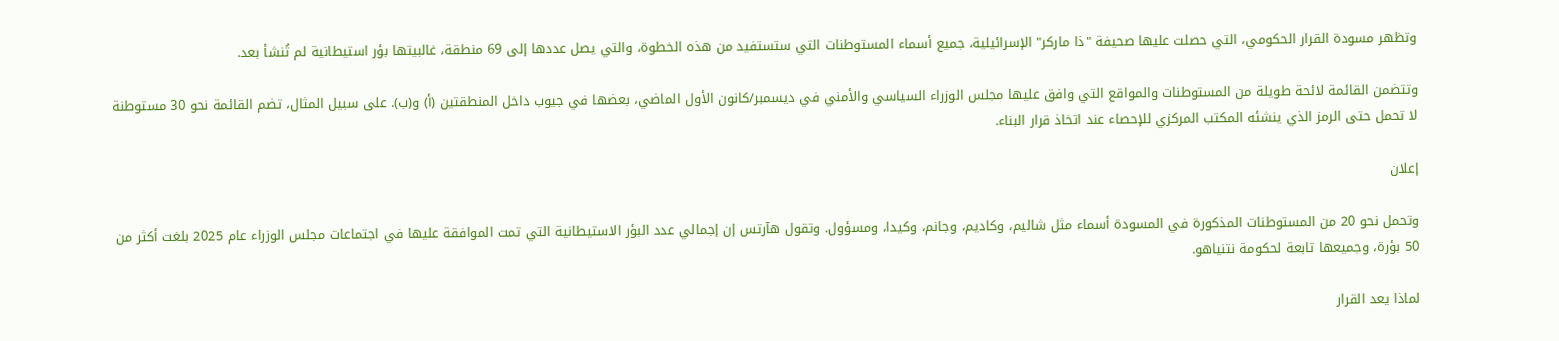وتظهر مسودة القرار الحكومي، التي حصلت عليها صحيفة "ذا ماركر" الإسرائيلية، جميع أسماء المستوطنات التي ستستفيد من هذه الخطوة، والتي يصل عددها إلى 69 منطقة، غالبيتها بؤر استيطانية لم تُنشأ بعد.

وتتضمن القائمة لائحة طويلة من المستوطنات والمواقع التي وافق عليها مجلس الوزراء السياسي والأمني في ديسمبر/كانون الأول الماضي، بعضها في جيوب داخل المنطقتين (أ) و(ب). على سبيل المثال، تضم القائمة نحو 30 مستوطنة لا تحمل حتى الرمز الذي ينشئه المكتب المركزي للإحصاء عند اتخاذ قرار البناء.

إعلان

وتحمل نحو 20 من المستوطنات المذكورة في المسودة أسماء مثل شاليم، وكاديم، وجانم، وكيدا، ومسؤول. وتقول هآرتس إن إجمالي عدد البؤر الاستيطانية التي تمت الموافقة عليها في اجتماعات مجلس الوزراء عام 2025 بلغت أكثر من 50 بؤرة، وجميعها تابعة لحكومة نتنياهو.

لماذا يعد القرار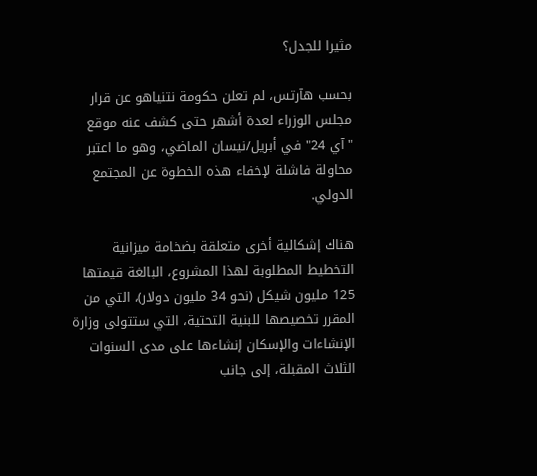مثيرا للجدل؟

بحسب هآرتس، لم تعلن حكومة نتنياهو عن قرار مجلس الوزراء لعدة أشهر حتى كشف عنه موقع "آي 24" في أبريل/نيسان الماضي، وهو ما اعتبر محاولة فاشلة لإخفاء هذه الخطوة عن المجتمع الدولي.

هناك إشكالية أخرى متعلقة بضخامة ميزانية التخطيط المطلوبة لهذا المشروع، البالغة قيمتها 125 مليون شيكل (نحو 34 مليون دولار)، التي من المقرر تخصيصها للبنية التحتية، التي ستتولى وزارة الإنشاءات والإسكان إنشاءها على مدى السنوات الثلاث المقبلة، إلى جانب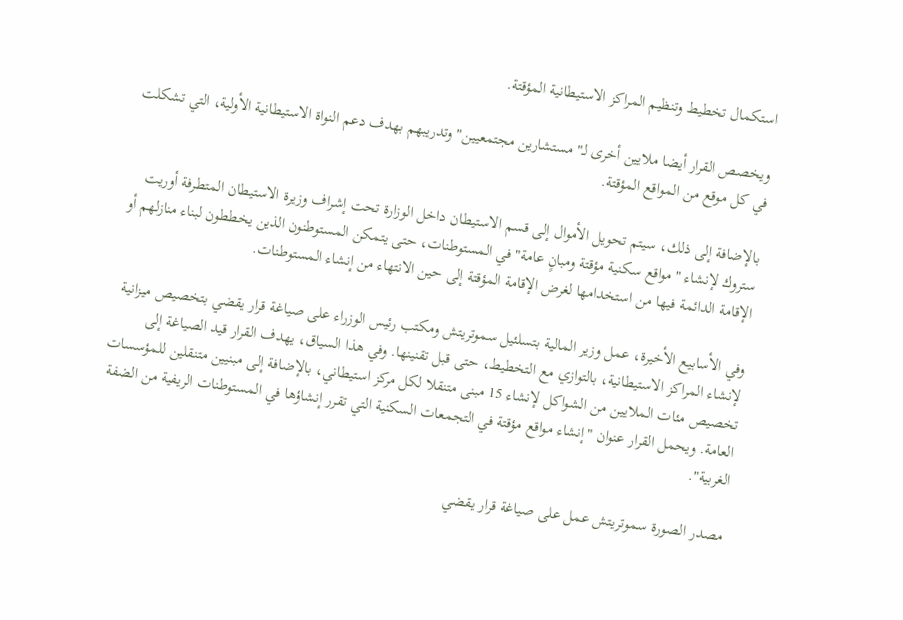استكمال تخطيط وتنظيم المراكز الاستيطانية المؤقتة.

ويخصص القرار أيضا ملايين أخرى لـ"مستشارين مجتمعيين" وتدريبهم بهدف دعم النواة الاستيطانية الأولية، التي تشكلت في كل موقع من المواقع المؤقتة.

بالإضافة إلى ذلك، سيتم تحويل الأموال إلى قسم الاستيطان داخل الوزارة تحت إشراف وزيرة الاستيطان المتطرفة أوريت ستروك لإنشاء "مواقع سكنية مؤقتة ومبانٍ عامة" في المستوطنات، حتى يتمكن المستوطنون الذين يخططون لبناء منازلهم أو الإقامة الدائمة فيها من استخدامها لغرض الإقامة المؤقتة إلى حين الانتهاء من إنشاء المستوطنات.

وفي الأسابيع الأخيرة، عمل وزير المالية بتسلئيل سموتريتش ومكتب رئيس الوزراء على صياغة قرار يقضي بتخصيص ميزانية لإنشاء المراكز الاستيطانية، بالتوازي مع التخطيط، حتى قبل تقنينها. وفي هذا السياق، يهدف القرار قيد الصياغة إلى تخصيص مئات الملايين من الشواكل لإنشاء 15 مبنى متنقلا لكل مركز استيطاني، بالإضافة إلى مبنيين متنقلين للمؤسسات العامة. ويحمل القرار عنوان "إنشاء مواقع مؤقتة في التجمعات السكنية التي تقرر إنشاؤها في المستوطنات الريفية من الضفة الغربية".

مصدر الصورة سموتريتش عمل على صياغة قرار يقضي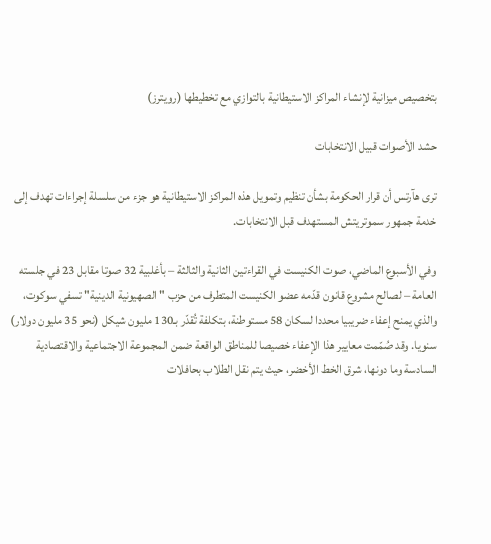بتخصيص ميزانية لإنشاء المراكز الاستيطانية بالتوازي مع تخطيطها (رويترز)

حشد الأصوات قبيل الانتخابات

ترى هآرتس أن قرار الحكومة بشأن تنظيم وتمويل هذه المراكز الاستيطانية هو جزء من سلسلة إجراءات تهدف إلى خدمة جمهور سموتريتش المستهدف قبل الانتخابات.

وفي الأسبوع الماضي، صوت الكنيست في القراءتين الثانية والثالثة – بأغلبية 32 صوتا مقابل 23 في جلسته العامة – لصالح مشروع قانون قدّمه عضو الكنيست المتطرف من حزب " الصهيونية الدينية" تسفي سوكوت، والذي يمنح إعفاء ضريبيا محددا لسكان 58 مستوطنة، بتكلفة تُقدّر بـ130 مليون شيكل (نحو 35 مليون دولار) سنويا. وقد صُمّمت معايير هذا الإعفاء خصيصا للمناطق الواقعة ضمن المجموعة الاجتماعية والاقتصادية السادسة وما دونها، شرق الخط الأخضر، حيث يتم نقل الطلاب بحافلات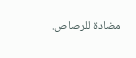مضادة للرصاص.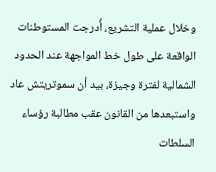وخلال عملية التشريع، أُدرجت المستوطنات الواقعة على طول خط المواجهة عند الحدود الشمالية لفترة وجيزة، بيد أن سموتريتش عاد واستبعدها من القانون عقب مطالبة رؤساء السلطات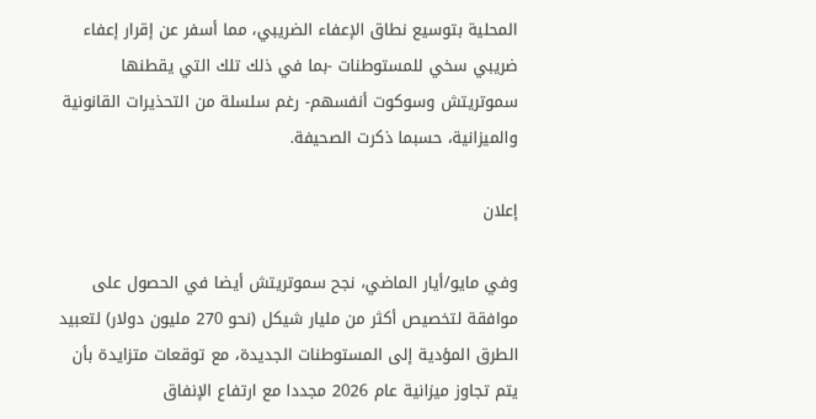المحلية بتوسيع نطاق الإعفاء الضريبي، مما أسفر عن إقرار إعفاء ضريبي سخي للمستوطنات -بما في ذلك تلك التي يقطنها سموتريتش وسوكوت أنفسهم- رغم سلسلة من التحذيرات القانونية والميزانية، حسبما ذكرت الصحيفة.

إعلان

وفي مايو/أيار الماضي، نجح سموتريتش أيضا في الحصول على موافقة لتخصيص أكثر من مليار شيكل (نحو 270 مليون دولار) لتعبيد الطرق المؤدية إلى المستوطنات الجديدة، مع توقعات متزايدة بأن يتم تجاوز ميزانية عام 2026 مجددا مع ارتفاع الإنفاق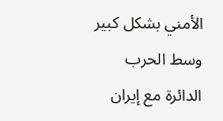الأمني بشكل كبير وسط الحرب الدائرة مع إيران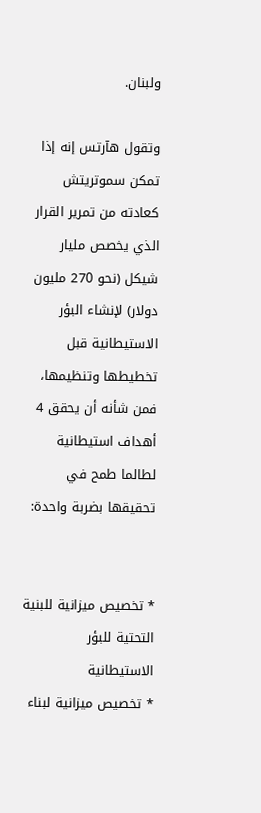ولبنان.

وتقول هآرتس إنه إذا تمكن سموتريتش كعادته من تمرير القرار الذي يخصص مليار شيكل (نحو 270 مليون دولار) لإنشاء البؤر الاستيطانية قبل تخطيطها وتنظيمها، فمن شأنه أن يحقق 4 أهداف استيطانية لطالما طمح في تحقيقها بضربة واحدة:


* تخصيص ميزانية للبنية التحتية للبؤر الاستيطانية
* تخصيص ميزانية لبناء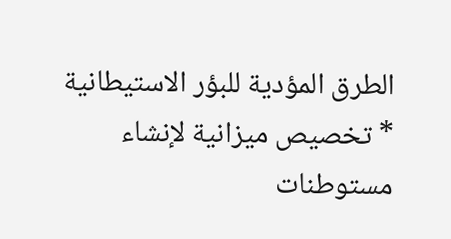الطرق المؤدية للبؤر الاستيطانية
* تخصيص ميزانية لإنشاء مستوطنات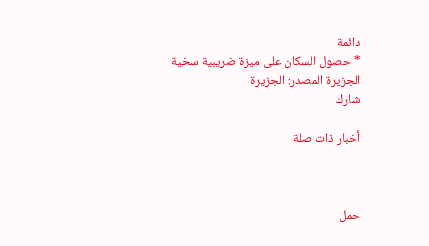دائمة
* حصول السكان على ميزة ضريبية سخية
الجزيرة المصدر: الجزيرة
شارك

أخبار ذات صلة



حمل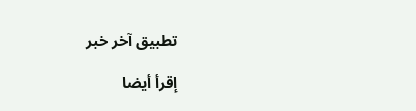تطبيق آخر خبر

إقرأ أيضا